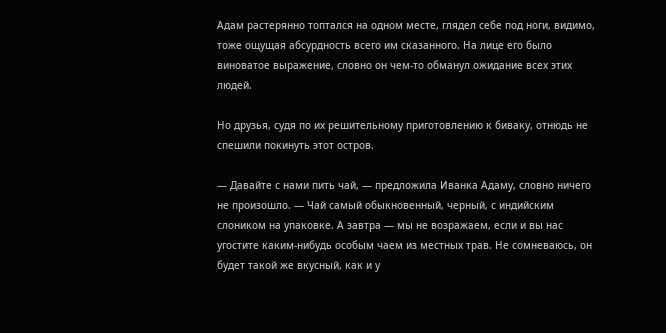Адам растерянно топтался на одном месте, глядел себе под ноги, видимо, тоже ощущая абсурдность всего им сказанного. На лице его было виноватое выражение, словно он чем-то обманул ожидание всех этих людей.

Но друзья, судя по их решительному приготовлению к биваку, отнюдь не спешили покинуть этот остров.

— Давайте с нами пить чай, — предложила Иванка Адаму, словно ничего не произошло. — Чай самый обыкновенный, черный, с индийским слоником на упаковке. А завтра — мы не возражаем, если и вы нас угостите каким-нибудь особым чаем из местных трав. Не сомневаюсь, он будет такой же вкусный, как и у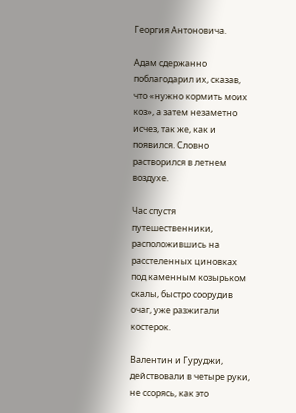Георгия Антоновича.

Адам сдержанно поблагодарил их, сказав, что «нужно кормить моих коз», а затем незаметно исчез, так же, как и появился. Словно растворился в летнем воздухе.

Час спустя путешественники, расположившись на расстеленных циновках под каменным козырьком скалы, быстро соорудив очаг, уже разжигали костерок.

Валентин и Гуруджи, действовали в четыре руки, не ссорясь, как это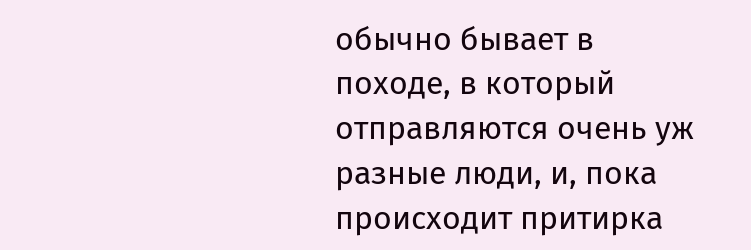обычно бывает в походе, в который отправляются очень уж разные люди, и, пока происходит притирка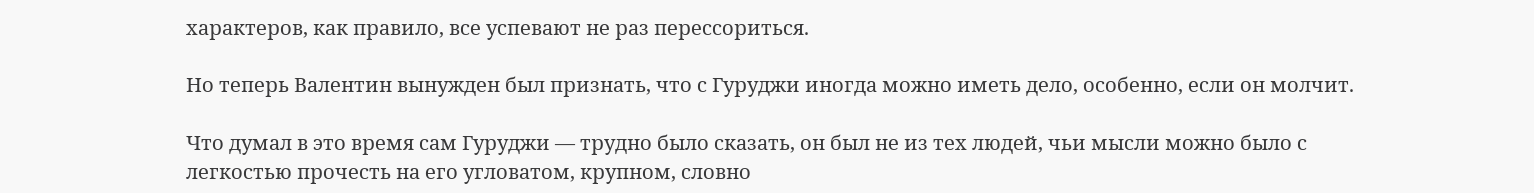характеров, как правило, все успевают не раз перессориться.

Но теперь Валентин вынужден был признать, что с Гуруджи иногда можно иметь дело, особенно, если он молчит.

Что думал в это время сам Гуруджи — трудно было сказать, он был не из тех людей, чьи мысли можно было с легкостью прочесть на его угловатом, крупном, словно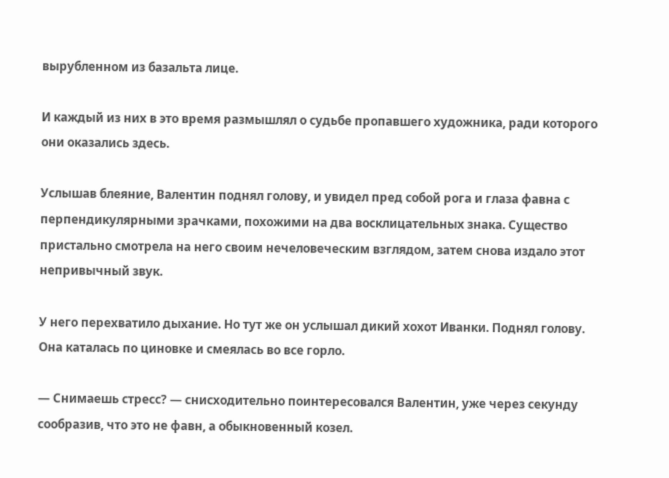вырубленном из базальта лице.

И каждый из них в это время размышлял о судьбе пропавшего художника, ради которого они оказались здесь.

Услышав блеяние, Валентин поднял голову, и увидел пред собой рога и глаза фавна с перпендикулярными зрачками, похожими на два восклицательных знака. Существо пристально смотрела на него своим нечеловеческим взглядом, затем снова издало этот непривычный звук.

У него перехватило дыхание. Но тут же он услышал дикий хохот Иванки. Поднял голову. Она каталась по циновке и смеялась во все горло.

— Снимаешь стресс? — снисходительно поинтересовался Валентин, уже через секунду сообразив, что это не фавн, а обыкновенный козел.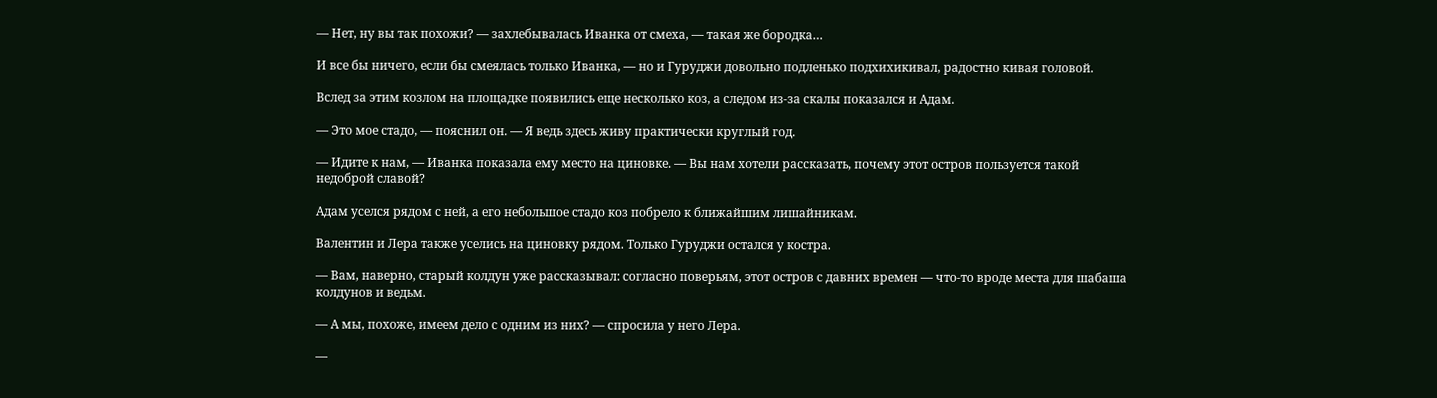— Нет, ну вы так похожи? — захлебывалась Иванка от смеха, — такая же бородка…

И все бы ничего, если бы смеялась только Иванка, — но и Гуруджи довольно подленько подхихикивал, радостно кивая головой.

Вслед за этим козлом на площадке появились еще несколько коз, а следом из-за скалы показался и Адам.

— Это мое стадо, — пояснил он. — Я ведь здесь живу практически круглый год.

— Идите к нам, — Иванка показала ему место на циновке. — Вы нам хотели рассказать, почему этот остров пользуется такой недоброй славой?

Адам уселся рядом с ней, а его небольшое стадо коз побрело к ближайшим лишайникам.

Валентин и Лера также уселись на циновку рядом. Только Гуруджи остался у костра.

— Вам, наверно, старый колдун уже рассказывал: согласно поверьям, этот остров с давних времен — что-то вроде места для шабаша колдунов и ведьм.

— А мы, похоже, имеем дело с одним из них? — спросила у него Лера.

—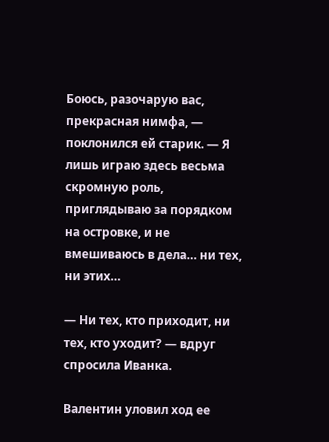Боюсь, разочарую вас, прекрасная нимфа, — поклонился ей старик. — Я лишь играю здесь весьма скромную роль, приглядываю за порядком на островке, и не вмешиваюсь в дела… ни тех, ни этих…

— Ни тех, кто приходит, ни тех, кто уходит? — вдруг спросила Иванка.

Валентин уловил ход ее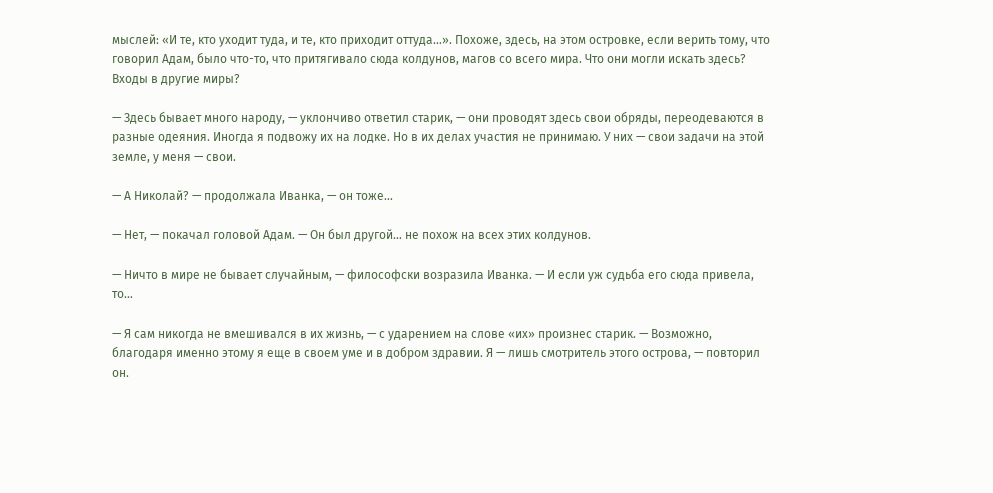мыслей: «И те, кто уходит туда, и те, кто приходит оттуда…». Похоже, здесь, на этом островке, если верить тому, что говорил Адам, было что-то, что притягивало сюда колдунов, магов со всего мира. Что они могли искать здесь? Входы в другие миры?

— Здесь бывает много народу, — уклончиво ответил старик, — они проводят здесь свои обряды, переодеваются в разные одеяния. Иногда я подвожу их на лодке. Но в их делах участия не принимаю. У них — свои задачи на этой земле, у меня — свои.

— А Николай? — продолжала Иванка, — он тоже…

— Нет, — покачал головой Адам. — Он был другой… не похож на всех этих колдунов.

— Ничто в мире не бывает случайным, — философски возразила Иванка. — И если уж судьба его сюда привела, то…

— Я сам никогда не вмешивался в их жизнь, — с ударением на слове «их» произнес старик. — Возможно, благодаря именно этому я еще в своем уме и в добром здравии. Я — лишь смотритель этого острова, — повторил он.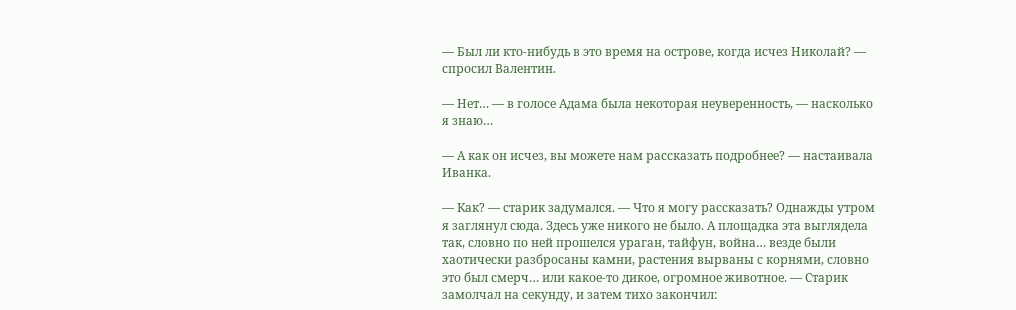— Был ли кто-нибудь в это время на острове, когда исчез Николай? — спросил Валентин.

— Нет… — в голосе Адама была некоторая неуверенность, — насколько я знаю…

— А как он исчез, вы можете нам рассказать подробнее? — настаивала Иванка.

— Как? — старик задумался. — Что я могу рассказать? Однажды утром я заглянул сюда. Здесь уже никого не было. А площадка эта выглядела так, словно по ней прошелся ураган, тайфун, война… везде были хаотически разбросаны камни, растения вырваны с корнями, словно это был смерч… или какое-то дикое, огромное животное. — Старик замолчал на секунду, и затем тихо закончил: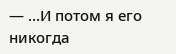— …И потом я его никогда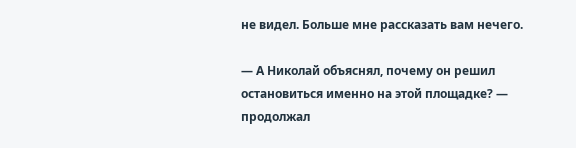не видел. Больше мне рассказать вам нечего.

— А Николай объяснял, почему он решил остановиться именно на этой площадке? — продолжал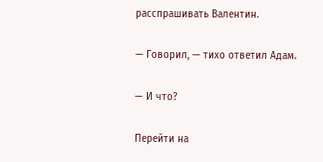расспрашивать Валентин.

— Говорил, — тихо ответил Адам.

— И что?

Перейти на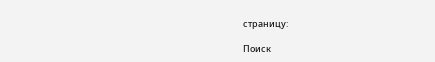страницу:

Поиск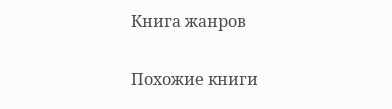Книга жанров

Похожие книги